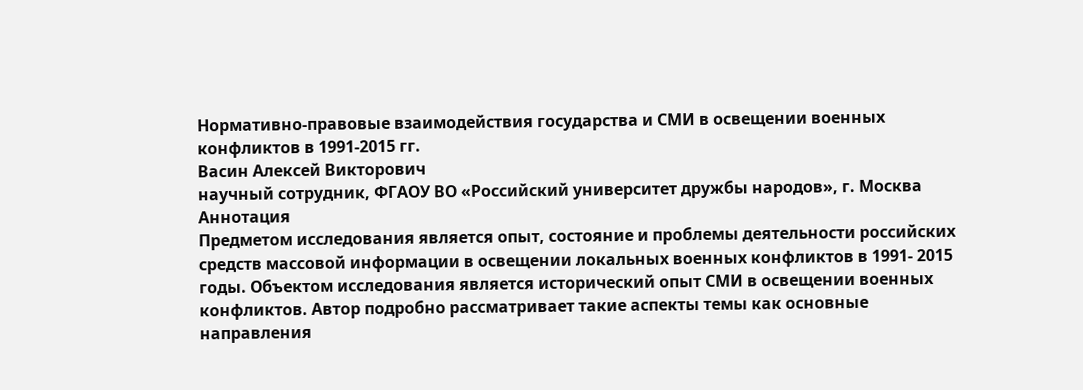Нормативно-правовые взаимодействия государства и СМИ в освещении военных конфликтов в 1991-2015 гг.
Васин Алексей Викторович
научный сотрудник, ФГАОУ ВО «Российский университет дружбы народов», г. Москва
Аннотация
Предметом исследования является опыт, состояние и проблемы деятельности российских средств массовой информации в освещении локальных военных конфликтов в 1991- 2015 годы. Объектом исследования является исторический опыт СМИ в освещении военных конфликтов. Автор подробно рассматривает такие аспекты темы как основные направления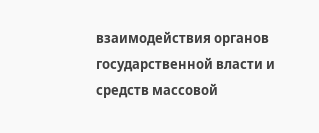взаимодействия органов государственной власти и средств массовой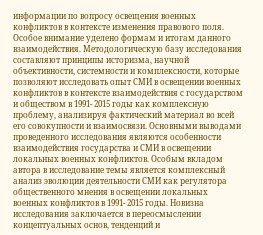информации по вопросу освещения военных конфликтов в контексте изменения правового поля. Особое внимание уделено формам и итогам данного взаимодействия. Методологическую базу исследования составляют принципы историзма, научной объективности, системности и комплексности, которые позволяют исследовать опыт СМИ в освещении военных конфликтов в контексте взаимодействия с государством и обществом в 1991- 2015 годы как комплексную проблему, анализируя фактический материал во всей его совокупности и взаимосвязи. Основными выводами проведенного исследования являются особенности взаимодействия государства и СМИ в освещении локальных военных конфликтов. Особым вкладом автора в исследование темы является комплексный анализ эволюции деятельности СМИ как регулятора общественного мнения в освещении локальных военных конфликтов в 1991- 2015 годы. Новизна исследования заключается в переосмыслении концептуальных основ, тенденций и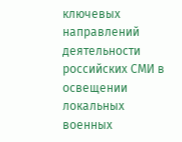ключевых направлений деятельности российских СМИ в освещении локальных военных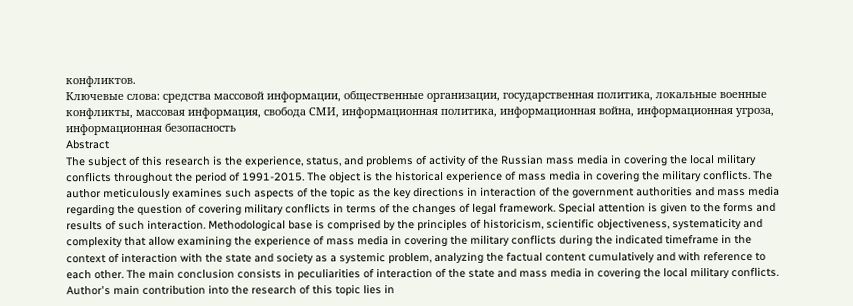конфликтов.
Ключевые слова: средства массовой информации, общественные организации, государственная политика, локальные военные конфликты, массовая информация, свобода СМИ, информационная политика, информационная война, информационная угроза, информационная безопасность
Abstract
The subject of this research is the experience, status, and problems of activity of the Russian mass media in covering the local military conflicts throughout the period of 1991-2015. The object is the historical experience of mass media in covering the military conflicts. The author meticulously examines such aspects of the topic as the key directions in interaction of the government authorities and mass media regarding the question of covering military conflicts in terms of the changes of legal framework. Special attention is given to the forms and results of such interaction. Methodological base is comprised by the principles of historicism, scientific objectiveness, systematicity and complexity that allow examining the experience of mass media in covering the military conflicts during the indicated timeframe in the context of interaction with the state and society as a systemic problem, analyzing the factual content cumulatively and with reference to each other. The main conclusion consists in peculiarities of interaction of the state and mass media in covering the local military conflicts. Author's main contribution into the research of this topic lies in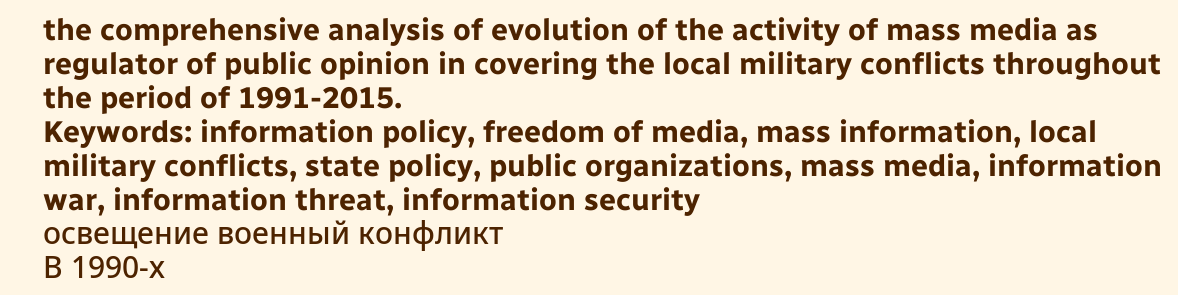the comprehensive analysis of evolution of the activity of mass media as regulator of public opinion in covering the local military conflicts throughout the period of 1991-2015.
Keywords: information policy, freedom of media, mass information, local military conflicts, state policy, public organizations, mass media, information war, information threat, information security
освещение военный конфликт
В 1990-х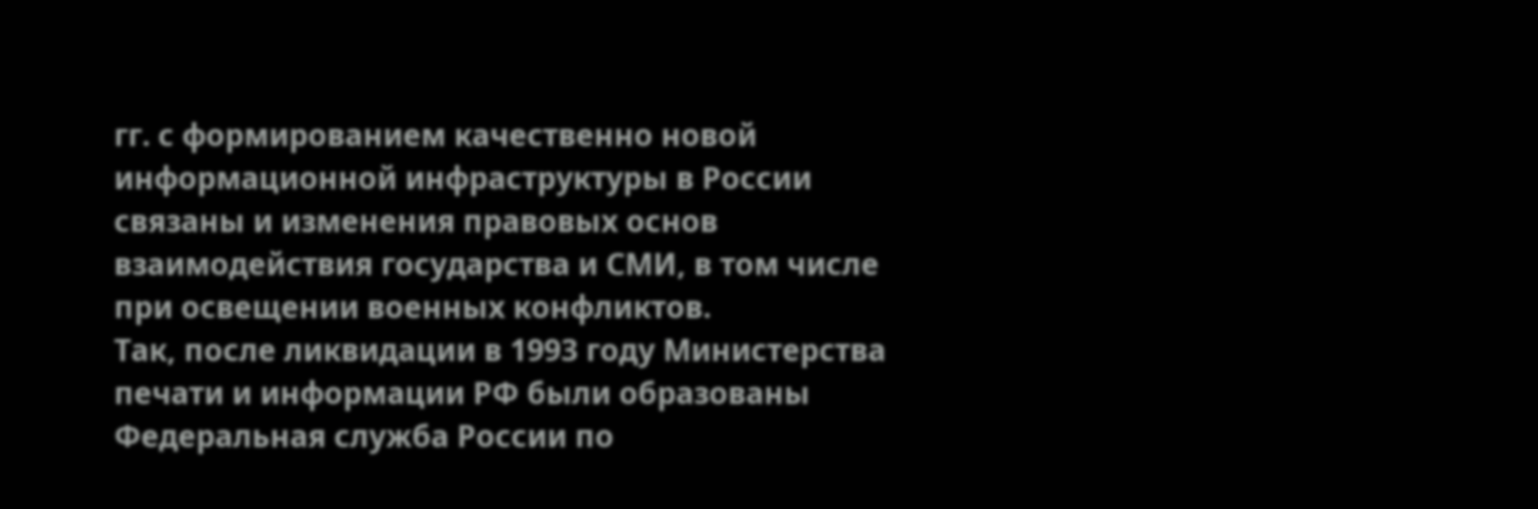гг. с формированием качественно новой информационной инфраструктуры в России связаны и изменения правовых основ взаимодействия государства и СМИ, в том числе при освещении военных конфликтов.
Так, после ликвидации в 1993 году Министерства печати и информации РФ были образованы Федеральная служба России по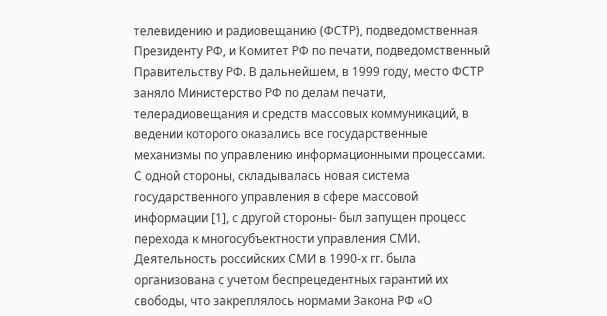телевидению и радиовещанию (ФСТР), подведомственная Президенту РФ, и Комитет РФ по печати, подведомственный Правительству РФ. В дальнейшем, в 1999 году, место ФСТР заняло Министерство РФ по делам печати, телерадиовещания и средств массовых коммуникаций, в ведении которого оказались все государственные механизмы по управлению информационными процессами.
С одной стороны, складывалась новая система государственного управления в сфере массовой информации [1], с другой стороны- был запущен процесс перехода к многосубъектности управления СМИ.
Деятельность российских СМИ в 1990-х гг. была организована с учетом беспрецедентных гарантий их свободы, что закреплялось нормами Закона РФ «О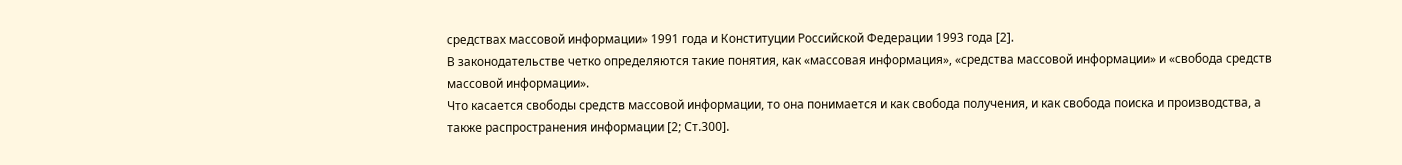средствах массовой информации» 1991 года и Конституции Российской Федерации 1993 года [2].
В законодательстве четко определяются такие понятия, как «массовая информация», «средства массовой информации» и «свобода средств массовой информации».
Что касается свободы средств массовой информации, то она понимается и как свобода получения, и как свобода поиска и производства, а также распространения информации [2; Ст.300].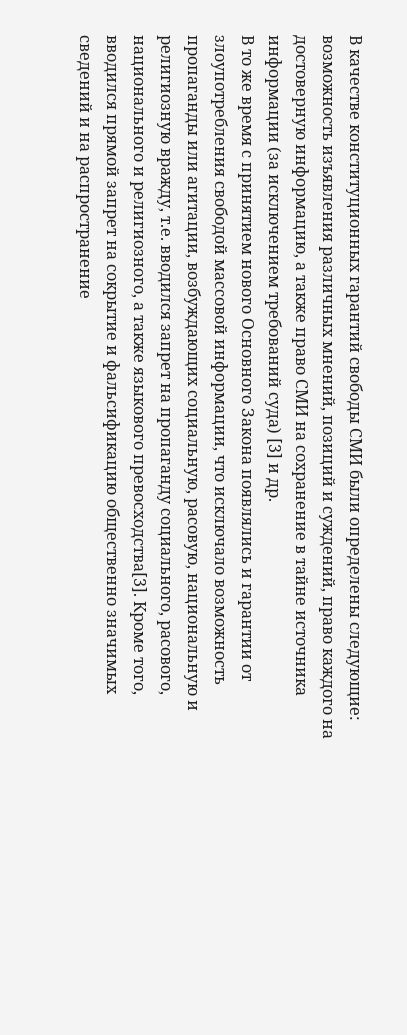В качестве конституционных гарантий свободы СМИ были определены следующие: возможность изъявления различных мнений, позиций и суждений, право каждого на достоверную информацию, а также право СМИ на сохранение в тайне источника информации (за исключением требований суда) [3] и др.
В то же время с принятием нового Основного Закона появлялись и гарантии от злоупотребления свободой массовой информации, что исключало возможность пропаганды или агитации, возбуждающих социальную, расовую, национальную и религиозную вражду, т.е. вводился запрет на пропаганду социального, расового, национального и религиозного, а также языкового превосходства[3]. Кроме того, вводился прямой запрет на сокрытие и фальсификацию общественно значимых сведений и на распространение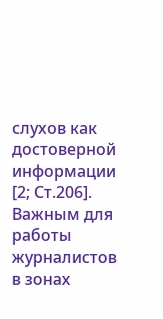слухов как достоверной информации [2; Ст.206].
Важным для работы журналистов в зонах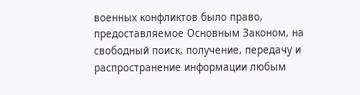военных конфликтов было право, предоставляемое Основным Законом, на свободный поиск, получение, передачу и распространение информации любым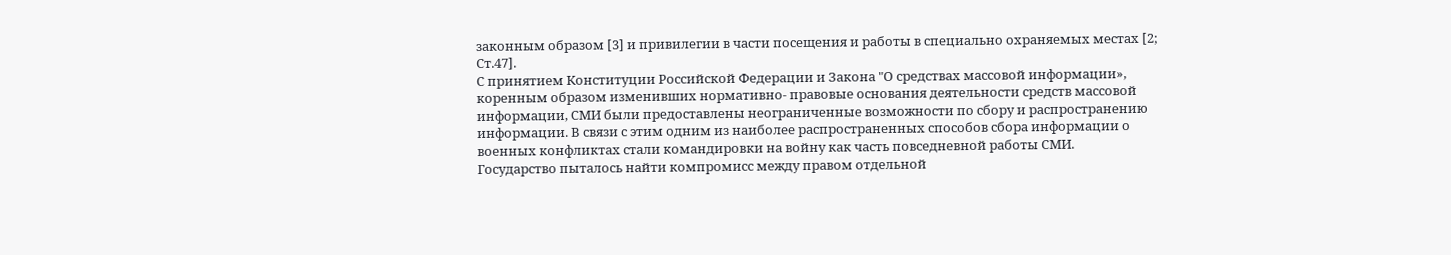законным образом [3] и привилегии в части посещения и работы в специально охраняемых местах [2; Ст.47].
С принятием Конституции Российской Федерации и Закона "О средствах массовой информации», коренным образом изменивших нормативно- правовые основания деятельности средств массовой информации, СМИ были предоставлены неограниченные возможности по сбору и распространению информации. В связи с этим одним из наиболее распространенных способов сбора информации о военных конфликтах стали командировки на войну как часть повседневной работы СМИ.
Государство пыталось найти компромисс между правом отдельной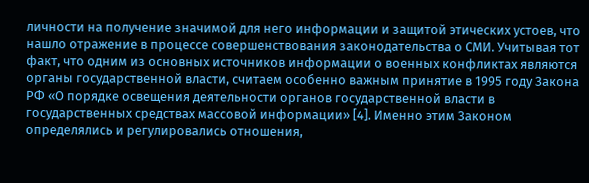личности на получение значимой для него информации и защитой этических устоев, что нашло отражение в процессе совершенствования законодательства о СМИ. Учитывая тот факт, что одним из основных источников информации о военных конфликтах являются органы государственной власти, считаем особенно важным принятие в 1995 году Закона РФ «О порядке освещения деятельности органов государственной власти в государственных средствах массовой информации» [4]. Именно этим Законом определялись и регулировались отношения,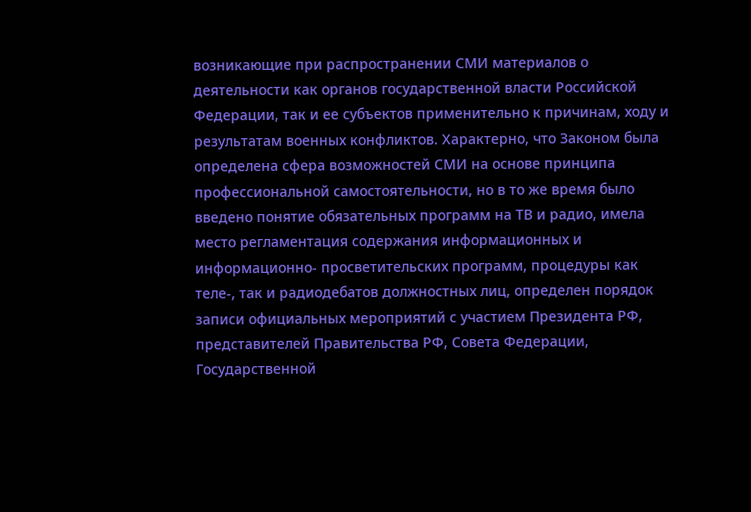возникающие при распространении СМИ материалов о деятельности как органов государственной власти Российской Федерации, так и ее субъектов применительно к причинам, ходу и результатам военных конфликтов. Характерно, что Законом была определена сфера возможностей СМИ на основе принципа профессиональной самостоятельности, но в то же время было введено понятие обязательных программ на ТВ и радио, имела место регламентация содержания информационных и информационно- просветительских программ, процедуры как теле-, так и радиодебатов должностных лиц, определен порядок записи официальных мероприятий с участием Президента РФ, представителей Правительства РФ, Совета Федерации, Государственной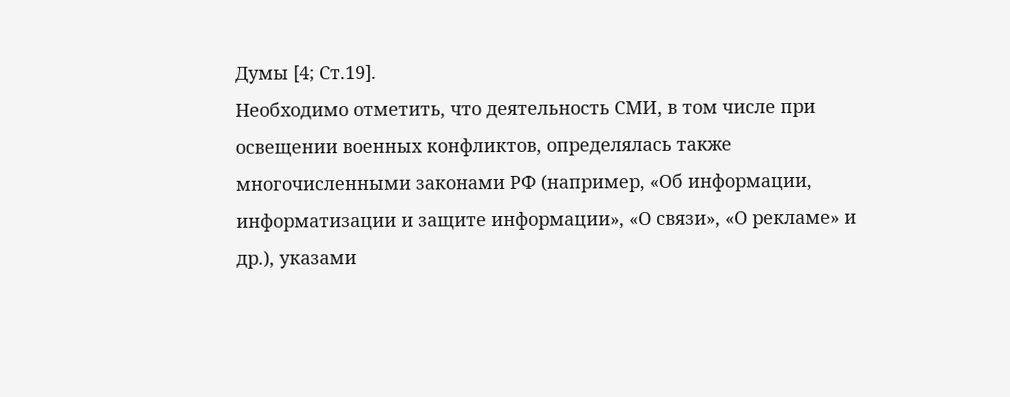Думы [4; Ст.19].
Необходимо отметить, что деятельность СМИ, в том числе при освещении военных конфликтов, определялась также многочисленными законами РФ (например, «Об информации, информатизации и защите информации», «О связи», «О рекламе» и др.), указами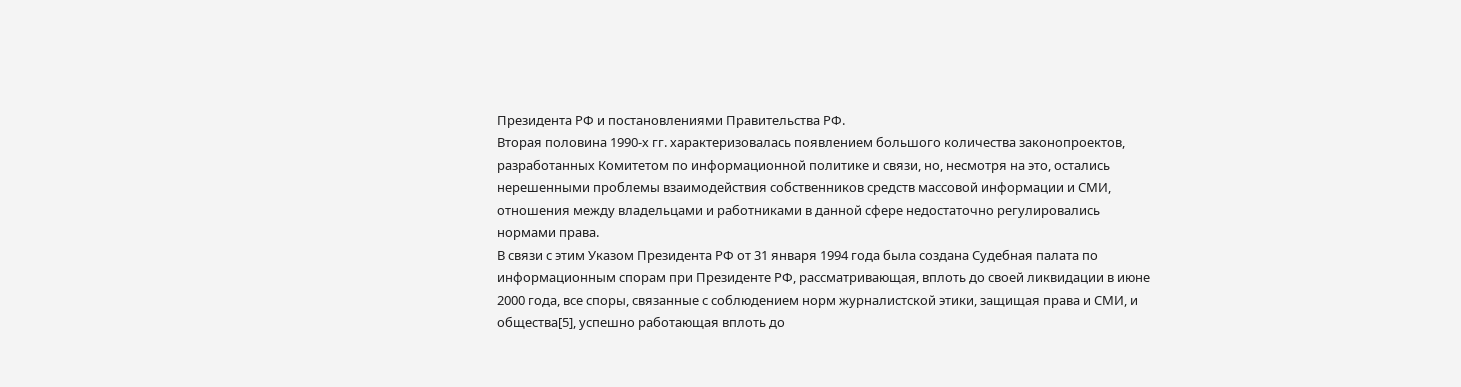Президента РФ и постановлениями Правительства РФ.
Вторая половина 1990-х гг. характеризовалась появлением большого количества законопроектов, разработанных Комитетом по информационной политике и связи, но, несмотря на это, остались нерешенными проблемы взаимодействия собственников средств массовой информации и СМИ, отношения между владельцами и работниками в данной сфере недостаточно регулировались нормами права.
В связи с этим Указом Президента РФ от 31 января 1994 года была создана Судебная палата по информационным спорам при Президенте РФ, рассматривающая, вплоть до своей ликвидации в июне 2000 года, все споры, связанные с соблюдением норм журналистской этики, защищая права и СМИ, и общества[5], успешно работающая вплоть до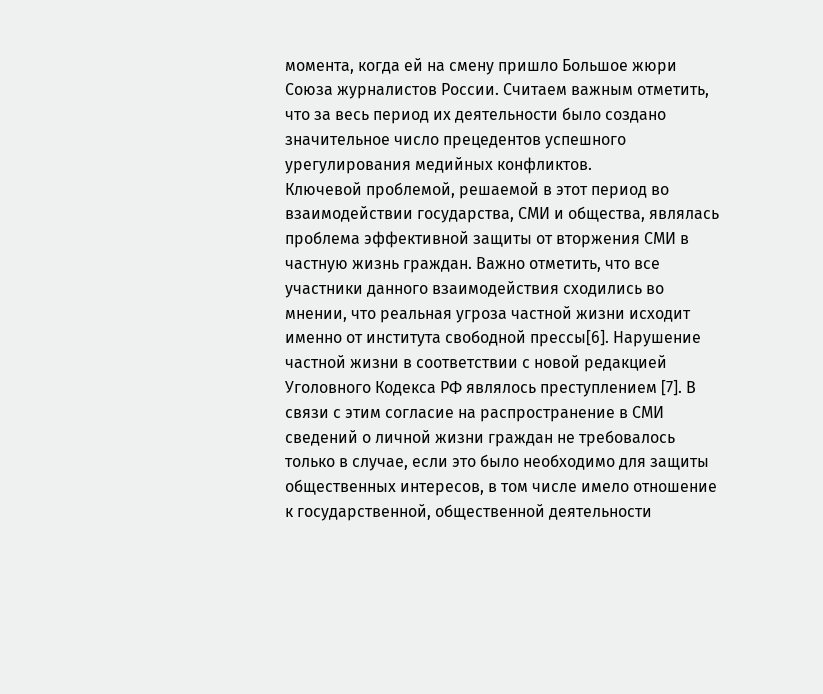момента, когда ей на смену пришло Большое жюри Союза журналистов России. Считаем важным отметить, что за весь период их деятельности было создано значительное число прецедентов успешного урегулирования медийных конфликтов.
Ключевой проблемой, решаемой в этот период во взаимодействии государства, СМИ и общества, являлась проблема эффективной защиты от вторжения СМИ в частную жизнь граждан. Важно отметить, что все участники данного взаимодействия сходились во мнении, что реальная угроза частной жизни исходит именно от института свободной прессы[6]. Нарушение частной жизни в соответствии с новой редакцией Уголовного Кодекса РФ являлось преступлением [7]. В связи с этим согласие на распространение в СМИ сведений о личной жизни граждан не требовалось только в случае, если это было необходимо для защиты общественных интересов, в том числе имело отношение к государственной, общественной деятельности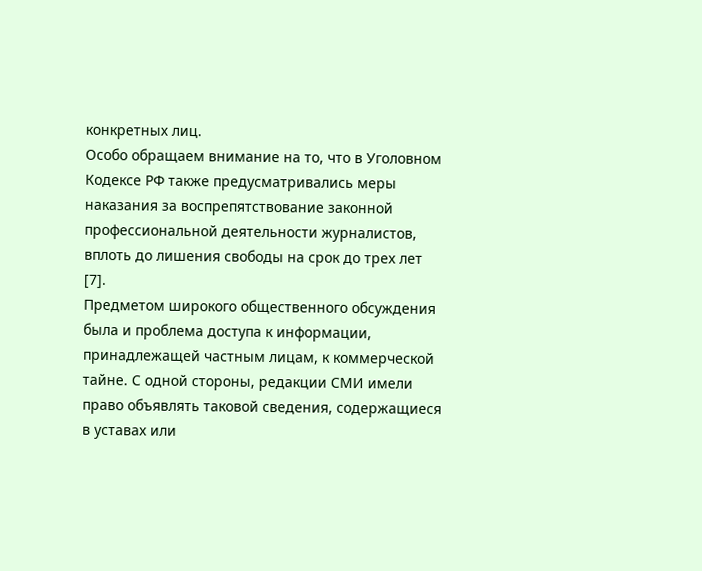конкретных лиц.
Особо обращаем внимание на то, что в Уголовном Кодексе РФ также предусматривались меры наказания за воспрепятствование законной профессиональной деятельности журналистов, вплоть до лишения свободы на срок до трех лет [7].
Предметом широкого общественного обсуждения была и проблема доступа к информации, принадлежащей частным лицам, к коммерческой тайне. С одной стороны, редакции СМИ имели право объявлять таковой сведения, содержащиеся в уставах или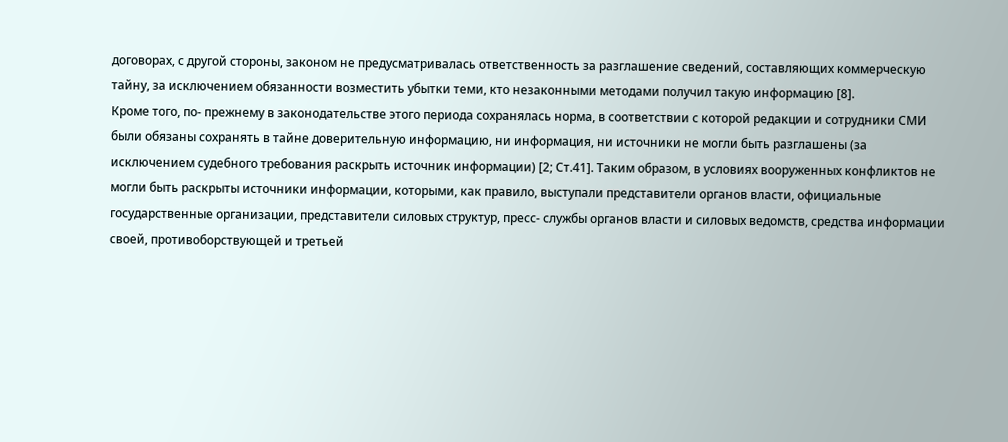договорах, с другой стороны, законом не предусматривалась ответственность за разглашение сведений, составляющих коммерческую тайну, за исключением обязанности возместить убытки теми, кто незаконными методами получил такую информацию [8].
Кроме того, по- прежнему в законодательстве этого периода сохранялась норма, в соответствии с которой редакции и сотрудники СМИ были обязаны сохранять в тайне доверительную информацию, ни информация, ни источники не могли быть разглашены (за исключением судебного требования раскрыть источник информации) [2; Ст.41]. Таким образом, в условиях вооруженных конфликтов не могли быть раскрыты источники информации, которыми, как правило, выступали представители органов власти, официальные государственные организации, представители силовых структур, пресс- службы органов власти и силовых ведомств, средства информации своей, противоборствующей и третьей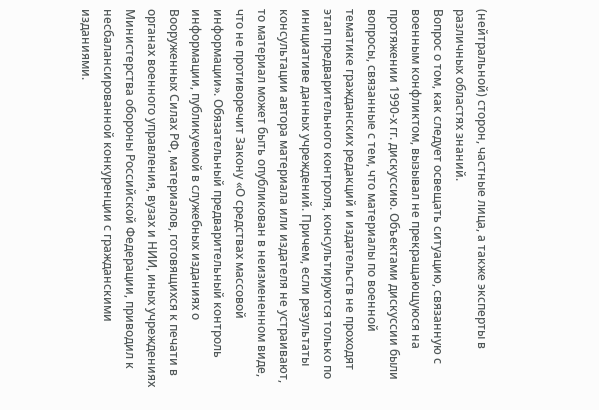(нейтральной) сторон, частные лица, а также эксперты в различных областях знаний.
Вопрос о том, как следует освещать ситуацию, связанную с военным конфликтом, вызывал не прекращающуюся на протяжении 1990-х гг. дискуссию. Объектами дискуссии были вопросы, связанные с тем, что материалы по военной тематике гражданских редакций и издательств не проходят этап предварительного контроля, консультируются только по инициативе данных учреждений. Причем, если результаты консультации автора материала или издателя не устраивают, то материал может быть опубликован в неизмененном виде, что не противоречит Закону «О средствах массовой информации». Обязательный предварительный контроль информации, публикуемой в служебных изданиях о Вооруженных Силах РФ, материалов, готовящихся к печати в органах военного управления, вузах и НИИ, иных учреждениях Министерства обороны Российской Федерации, приводил к несбалансированной конкуренции с гражданскими изданиями.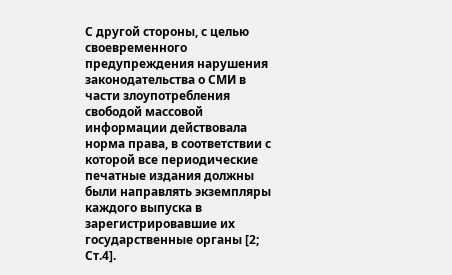С другой стороны, с целью своевременного предупреждения нарушения законодательства о СМИ в части злоупотребления свободой массовой информации действовала норма права, в соответствии с которой все периодические печатные издания должны были направлять экземпляры каждого выпуска в зарегистрировавшие их государственные органы [2; Ст.4].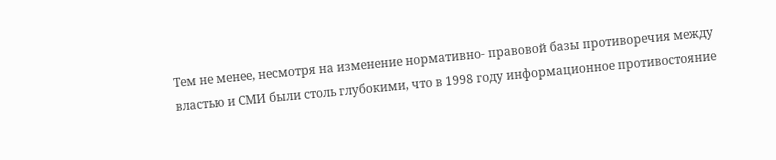Тем не менее, несмотря на изменение нормативно- правовой базы противоречия между властью и СМИ были столь глубокими, что в 1998 году информационное противостояние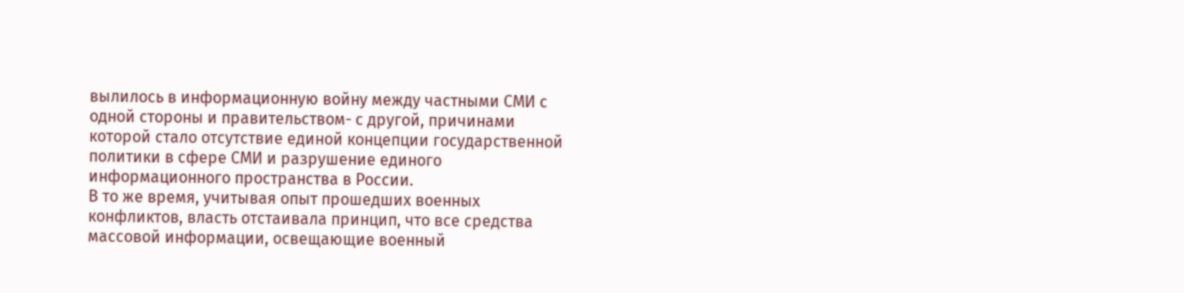вылилось в информационную войну между частными СМИ с одной стороны и правительством- с другой, причинами которой стало отсутствие единой концепции государственной политики в сфере СМИ и разрушение единого информационного пространства в России.
В то же время, учитывая опыт прошедших военных конфликтов, власть отстаивала принцип, что все средства массовой информации, освещающие военный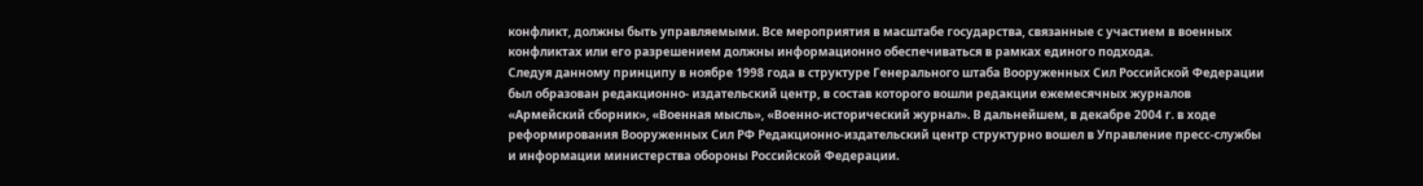конфликт, должны быть управляемыми. Все мероприятия в масштабе государства, связанные с участием в военных конфликтах или его разрешением должны информационно обеспечиваться в рамках единого подхода.
Следуя данному принципу в ноябре 1998 года в структуре Генерального штаба Вооруженных Сил Российской Федерации был образован редакционно- издательский центр, в состав которого вошли редакции ежемесячных журналов «Армейский сборник», «Военная мысль», «Военно-исторический журнал». В дальнейшем, в декабре 2004 г. в ходе реформирования Вооруженных Сил РФ Редакционно-издательский центр структурно вошел в Управление пресс-службы и информации министерства обороны Российской Федерации.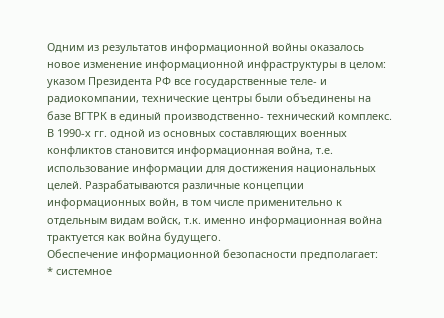Одним из результатов информационной войны оказалось новое изменение информационной инфраструктуры в целом: указом Президента РФ все государственные теле- и радиокомпании, технические центры были объединены на базе ВГТРК в единый производственно- технический комплекс.
В 1990-х гг. одной из основных составляющих военных конфликтов становится информационная война, т.е. использование информации для достижения национальных целей. Разрабатываются различные концепции информационных войн, в том числе применительно к отдельным видам войск, т.к. именно информационная война трактуется как война будущего.
Обеспечение информационной безопасности предполагает:
* системное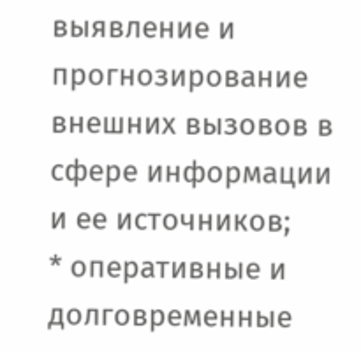выявление и прогнозирование внешних вызовов в сфере информации и ее источников;
* оперативные и долговременные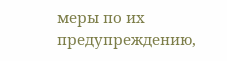меры по их предупреждению,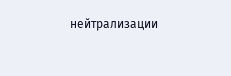нейтрализации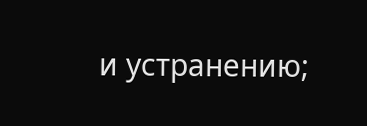и устранению;